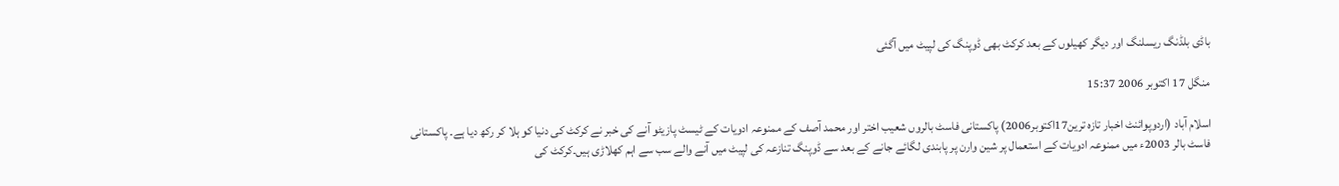باڈی بلڈنگ ریسلنگ اور دیگر کھیلوں کے بعد کرکٹ بھی ڈوپنگ کی لپیٹ میں آگئی

منگل 17 اکتوبر 2006 15:37

اسلام آباد (اردوپوائنٹ اخبار تازہ ترین17اکتوبر2006) پاکستانی فاسٹ بالروں شعیب اختر اور محمد آصف کے ممنوعہ ادویات کے ٹیسٹ پازیٹو آنے کی خبر نے کرکٹ کی دنیا کو ہلا کر رکھ دیا ہے۔ پاکستانی فاسٹ بالر 2003ء میں ممنوعہ ادویات کے استعمال پر شین وارن پر پابندی لگائے جانے کے بعد سے ڈوپنگ تنازعہ کی لپیٹ میں آنے والے سب سے اہم کھلاڑی ہیں۔کرکٹ کی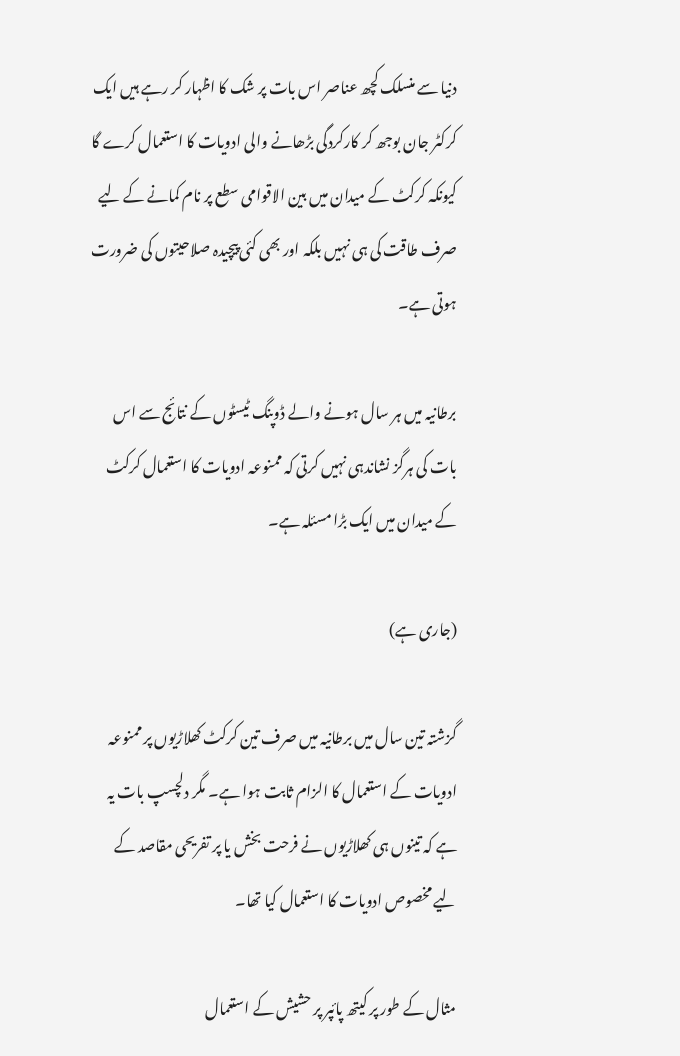دنیا سے منسلک کچھ عناصر اس بات پر شک کا اظہار کر رہے ہیں ایک کرکٹر جان بوجھ کر کارکردگی بڑھانے والی ادویات کا استعمال کرے گا کیونکہ کرکٹ کے میدان میں بین الاقوامی سطع پر نام کمانے کے لیے صرف طاقت کی ہی نہیں بلکہ اور بھی کئی پیچیدہ صلاحیتوں کی ضرورت ہوتی ہے۔

برطانیہ میں ہر سال ہونے والے ڈوپنگ ٹیسٹوں کے نتائج سے اس بات کی ہرگز نشاندہی نہیں کرتی کہ ممنوعہ ادویات کا استعمال کرکٹ کے میدان میں ایک بڑا مسئلہ ہے۔

(جاری ہے)

گزشتہ تین سال میں برطانیہ میں صرف تین کرکٹ کھلاڑیوں پر ممنوعہ ادویات کے استعمال کا الزام ثابت ہوا ہے۔ مگر دلچسپ بات یہ ہے کہ تینوں ہی کھلاڑیوں نے فرحت بخش یا پر تفریحی مقاصد کے لیے مخصوص ادویات کا استعمال کیا تھا۔

مثال کے طور پر کیتھ پائپر پر حشیش کے استعمال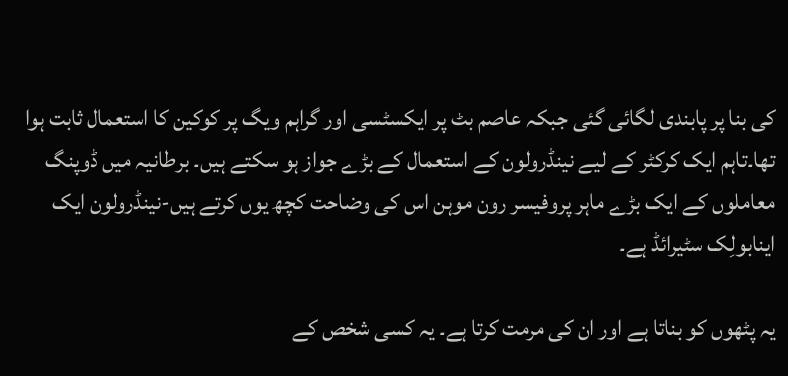کی بنا پر پابندی لگائی گئی جبکہ عاصم بٹ پر ایکسٹسی اور گراہم ویگ پر کوکین کا استعمال ثابت ہوا تھا۔تاہم ایک کرکٹر کے لیے نینڈرولون کے استعمال کے بڑے جواز ہو سکتے ہیں۔ برطانیہ میں ڈوپنگ معاملوں کے ایک بڑے ماہر پروفیسر رون موہن اس کی وضاحت کچھ یوں کرتے ہیں-نینڈرولون ایک اینابولِک سٹیرائڈ ہے۔

یہ پٹھوں کو بناتا ہے اور ان کی مرمت کرتا ہے۔ یہ کسی شخص کے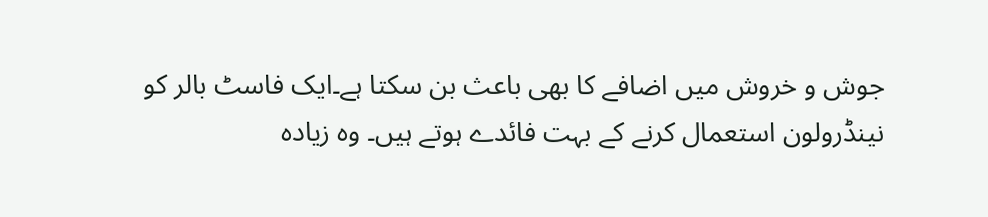جوش و خروش میں اضافے کا بھی باعث بن سکتا ہے۔ایک فاسٹ بالر کو نینڈرولون استعمال کرنے کے بہت فائدے ہوتے ہیں۔ وہ زیادہ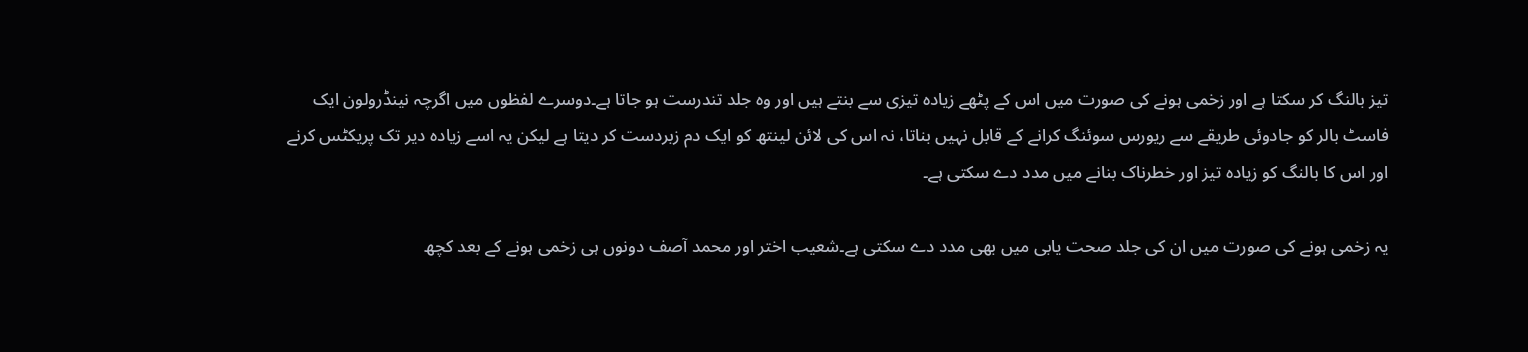تیز بالنگ کر سکتا ہے اور زخمی ہونے کی صورت میں اس کے پٹھے زیادہ تیزی سے بنتے ہیں اور وہ جلد تندرست ہو جاتا ہے۔دوسرے لفظوں میں اگرچہ نینڈرولون ایک فاسٹ بالر کو جادوئی طریقے سے ریورس سوئنگ کرانے کے قابل نہیں بناتا، نہ اس کی لائن لینتھ کو ایک دم زبردست کر دیتا ہے لیکن یہ اسے زیادہ دیر تک پریکٹس کرنے اور اس کا بالنگ کو زیادہ تیز اور خطرناک بنانے میں مدد دے سکتی ہے۔

یہ زخمی ہونے کی صورت میں ان کی جلد صحت یابی میں بھی مدد دے سکتی ہے۔شعیب اختر اور محمد آصف دونوں ہی زخمی ہونے کے بعد کچھ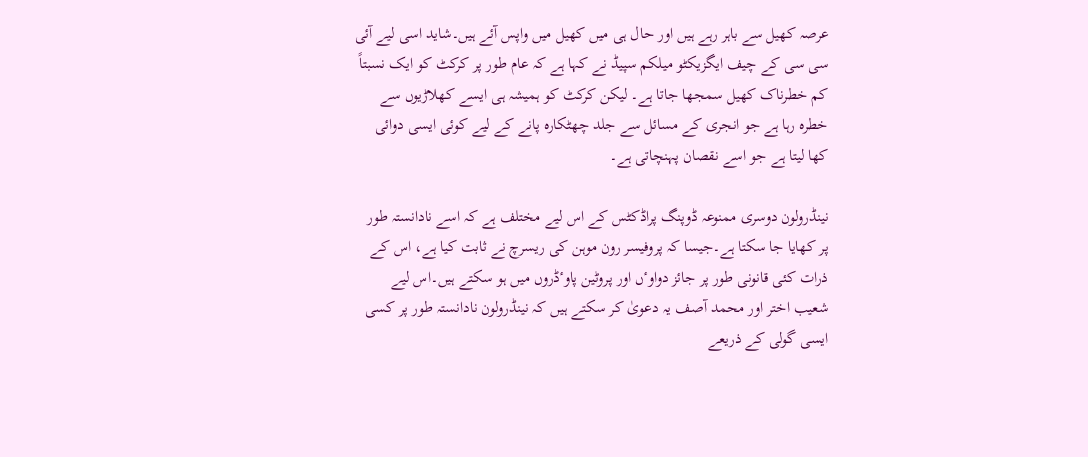عرصہ کھیل سے باہر رہے ہیں اور حال ہی میں کھیل میں واپس آئے ہیں۔شاید اسی لیے آئی سی سی کے چیف ایگزیکٹو میلکم سپیڈ نے کہا ہے کہ عام طور پر کرکٹ کو ایک نسبتاً کم خطرناک کھیل سمجھا جاتا ہے۔ لیکن کرکٹ کو ہمیشہ ہی ایسے کھلاڑیوں سے خطرہ رہا ہے جو انجری کے مسائل سے جلد چھٹکارہ پانے کے لیے کوئی ایسی دوائی کھا لیتا ہے جو اسے نقصان پہنچاتی ہے۔

نینڈرولون دوسری ممنوعہ ڈوپنگ پراڈکٹس کے اس لیے مختلف ہے کہ اسے نادانستہ طور پر کھایا جا سکتا ہے۔جیسا کہ پروفیسر رون موہن کی ریسرچ نے ثابت کیا ہے، اس کے ذرات کئی قانونی طور پر جائز دواوٴں اور پروٹین پاوٴڈروں میں ہو سکتے ہیں۔اس لیے شعیب اختر اور محمد آصف یہ دعویٰ کر سکتے ہیں کہ نینڈرولون نادانستہ طور پر کسی ایسی گولی کے ذریعے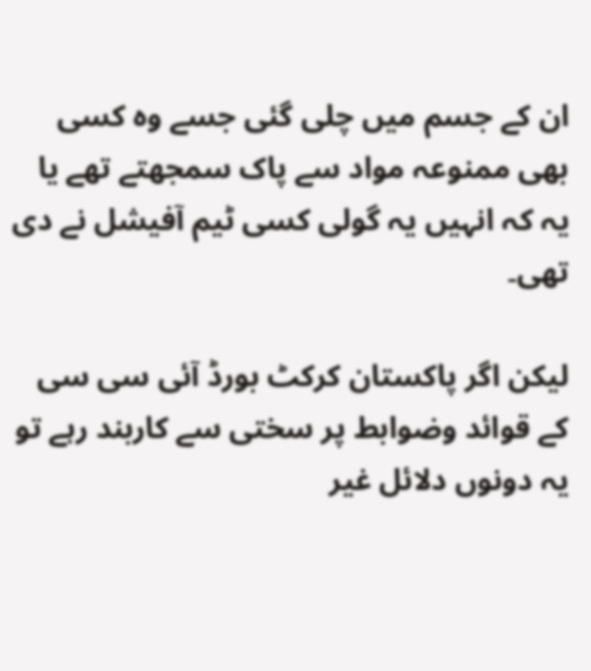ان کے جسم میں چلی گئی جسے وہ کسی بھی ممنوعہ مواد سے پاک سمجھتے تھے یا یہ کہ انہیں یہ گولی کسی ٹیم آفیشل نے دی تھی۔

لیکن اگر پاکستان کرکٹ بورڈ آئی سی سی کے قوائد وضوابط پر سختی سے کاربند رہے تو یہ دونوں دلائل غیر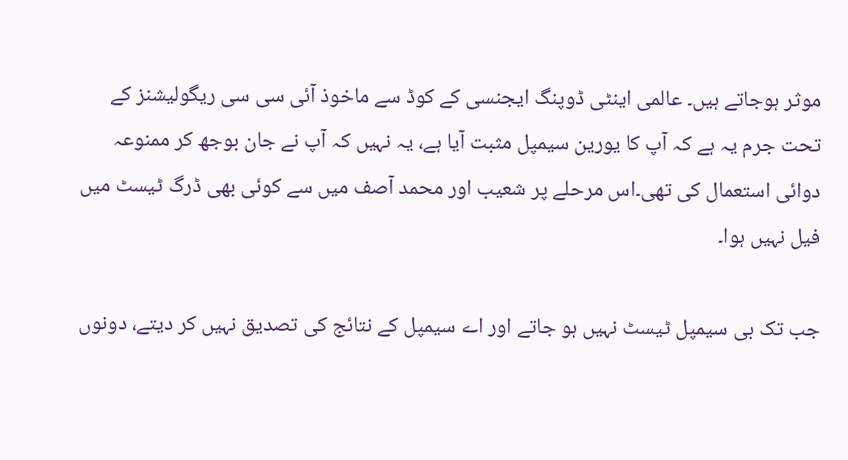موثر ہوجاتے ہیں۔ عالمی اینٹی ڈوپنگ ایجنسی کے کوڈ سے ماخوذ آئی سی سی ریگولیشنز کے تحت جرم یہ ہے کہ آپ کا یورین سیمپل مثبت آیا ہے، یہ نہیں کہ آپ نے جان بوجھ کر ممنوعہ دوائی استعمال کی تھی۔اس مرحلے پر شعیب اور محمد آصف میں سے کوئی بھی ڈرگ ٹیسٹ میں فیل نہیں ہوا۔

جب تک بی سیمپل ٹیسٹ نہیں ہو جاتے اور اے سیمپل کے نتائج کی تصدیق نہیں کر دیتے، دونوں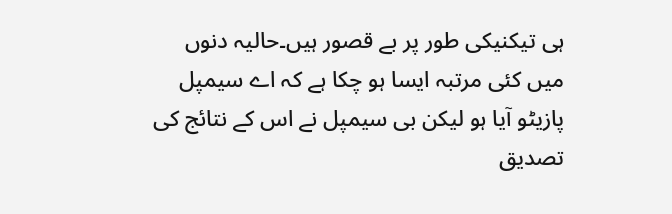ہی تیکنیکی طور پر بے قصور ہیں۔حالیہ دنوں میں کئی مرتبہ ایسا ہو چکا ہے کہ اے سیمپل پازیٹو آیا ہو لیکن بی سیمپل نے اس کے نتائج کی تصدیق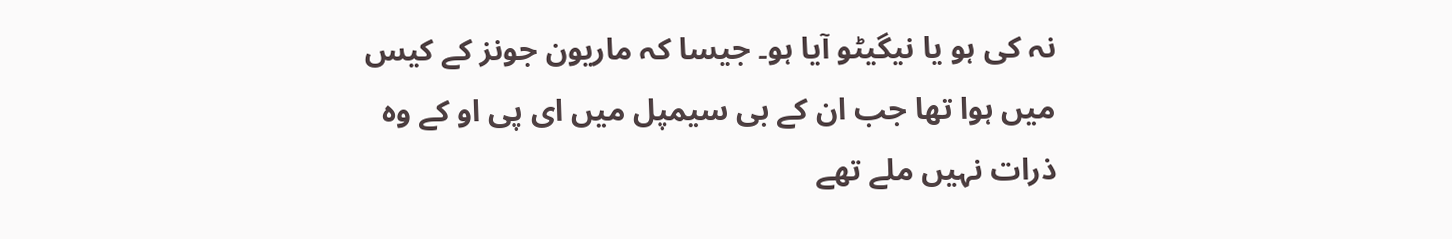نہ کی ہو یا نیگیٹو آیا ہو۔ جیسا کہ ماریون جونز کے کیس میں ہوا تھا جب ان کے بی سیمپل میں ای پی او کے وہ ذرات نہیں ملے تھے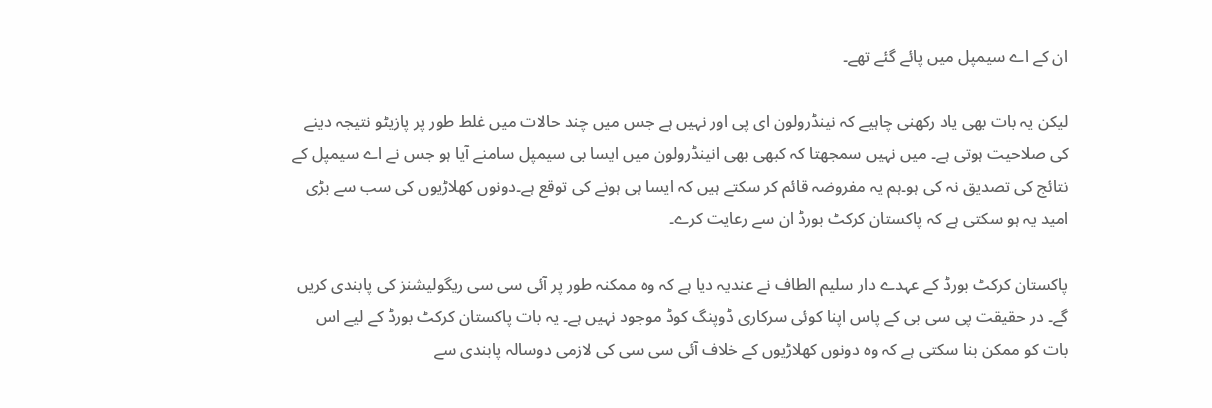ان کے اے سیمپل میں پائے گئے تھے۔

لیکن یہ بات بھی یاد رکھنی چاہیے کہ نینڈرولون ای پی اور نہیں ہے جس میں چند حالات میں غلط طور پر پازیٹو نتیجہ دینے کی صلاحیت ہوتی ہے۔ میں نہیں سمجھتا کہ کبھی بھی انینڈرولون میں ایسا بی سیمپل سامنے آیا ہو جس نے اے سیمپل کے نتائج کی تصدیق نہ کی ہو۔ہم یہ مفروضہ قائم کر سکتے ہیں کہ ایسا ہی ہونے کی توقع ہے۔دونوں کھلاڑیوں کی سب سے بڑی امید یہ ہو سکتی ہے کہ پاکستان کرکٹ بورڈ ان سے رعایت کرے۔

پاکستان کرکٹ بورڈ کے عہدے دار سلیم الطاف نے عندیہ دیا ہے کہ وہ ممکنہ طور پر آئی سی سی ریگولیشنز کی پابندی کریں گے۔ در حقیقت پی سی بی کے پاس اپنا کوئی سرکاری ڈوپنگ کوڈ موجود نہیں ہے۔ یہ بات پاکستان کرکٹ بورڈ کے لیے اس بات کو ممکن بنا سکتی ہے کہ وہ دونوں کھلاڑیوں کے خلاف آئی سی سی کی لازمی دوسالہ پابندی سے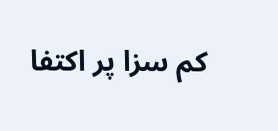کم سزا پر اکتفا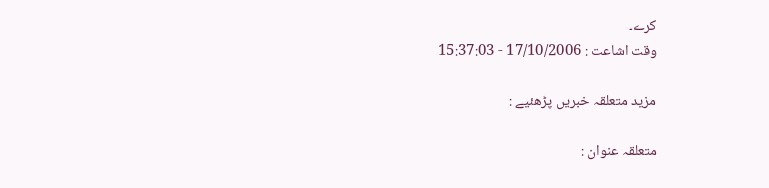کرے۔
وقت اشاعت : 17/10/2006 - 15:37:03

مزید متعلقہ خبریں پڑھئیے :

متعلقہ عنوان :